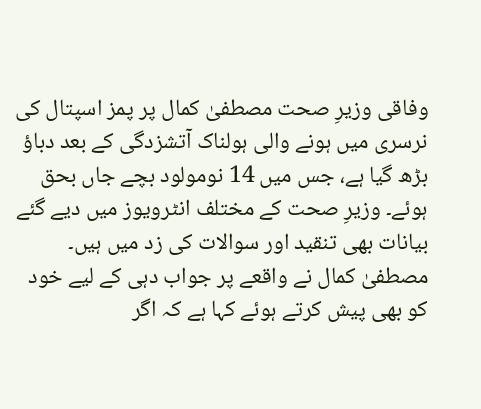وفاقی وزیرِ صحت مصطفیٰ کمال پر پمز اسپتال کی نرسری میں ہونے والی ہولناک آتشزدگی کے بعد دباؤ بڑھ گیا ہے، جس میں 14 نومولود بچے جاں بحق ہوئے۔ وزیرِ صحت کے مختلف انٹرویوز میں دیے گئے بیانات بھی تنقید اور سوالات کی زد میں ہیں۔
مصطفیٰ کمال نے واقعے پر جواب دہی کے لیے خود کو بھی پیش کرتے ہوئے کہا ہے کہ اگر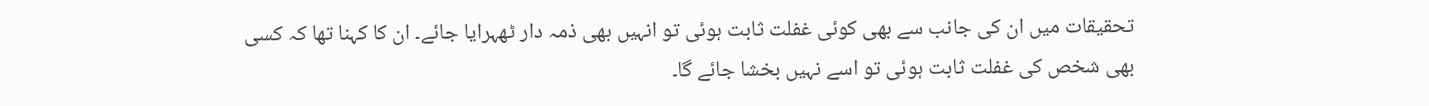تحقیقات میں ان کی جانب سے بھی کوئی غفلت ثابت ہوئی تو انہیں بھی ذمہ دار ٹھہرایا جائے۔ ان کا کہنا تھا کہ کسی بھی شخص کی غفلت ثابت ہوئی تو اسے نہیں بخشا جائے گا۔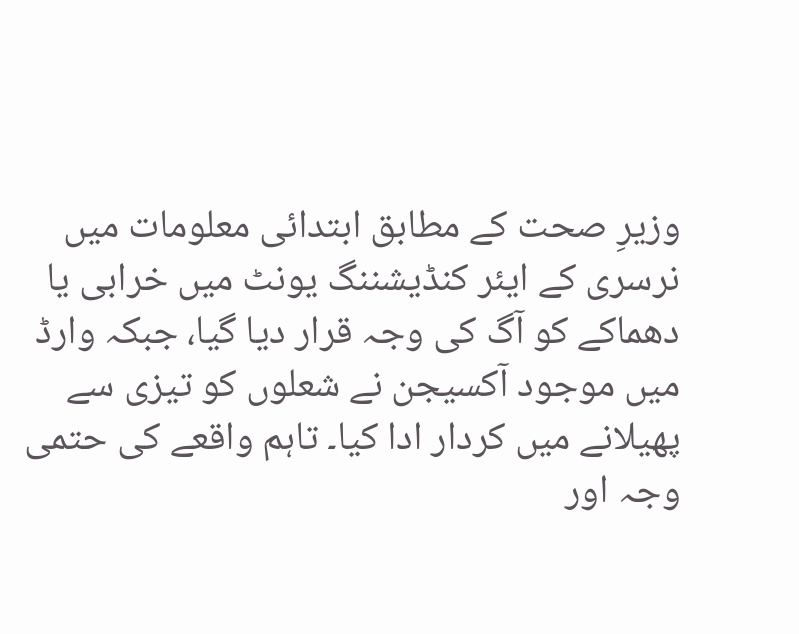وزیرِ صحت کے مطابق ابتدائی معلومات میں نرسری کے ایئر کنڈیشننگ یونٹ میں خرابی یا دھماکے کو آگ کی وجہ قرار دیا گیا، جبکہ وارڈ میں موجود آکسیجن نے شعلوں کو تیزی سے پھیلانے میں کردار ادا کیا۔ تاہم واقعے کی حتمی وجہ اور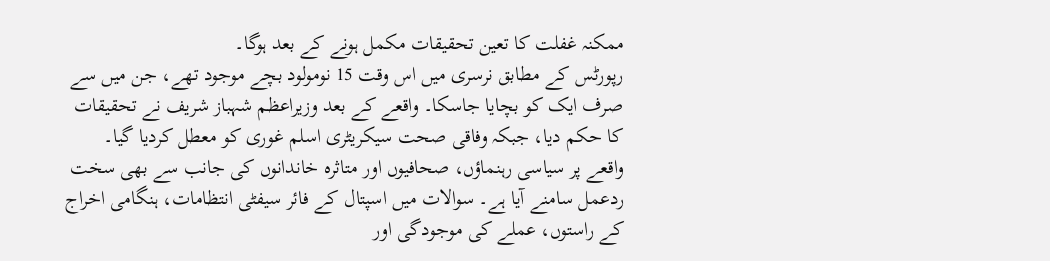ممکنہ غفلت کا تعین تحقیقات مکمل ہونے کے بعد ہوگا۔
رپورٹس کے مطابق نرسری میں اس وقت 15 نومولود بچے موجود تھے، جن میں سے صرف ایک کو بچایا جاسکا۔ واقعے کے بعد وزیراعظم شہباز شریف نے تحقیقات کا حکم دیا، جبکہ وفاقی صحت سیکریٹری اسلم غوری کو معطل کردیا گیا۔
واقعے پر سیاسی رہنماؤں، صحافیوں اور متاثرہ خاندانوں کی جانب سے بھی سخت ردعمل سامنے آیا ہے۔ سوالات میں اسپتال کے فائر سیفٹی انتظامات، ہنگامی اخراج کے راستوں، عملے کی موجودگی اور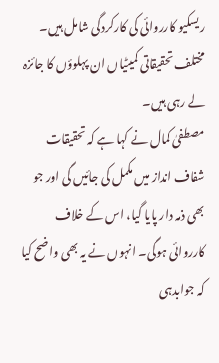ریسکیو کارروائی کی کارکردگی شامل ہیں۔ مختلف تحقیقاتی کمیٹیاں ان پہلوؤں کا جائزہ لے رہی ہیں۔
مصطفیٰ کمال نے کہا ہے کہ تحقیقات شفاف انداز میں مکمل کی جائیں گی اور جو بھی ذمہ دار پایا گیا، اس کے خلاف کارروائی ہوگی۔ انہوں نے یہ بھی واضح کیا کہ جوابدہی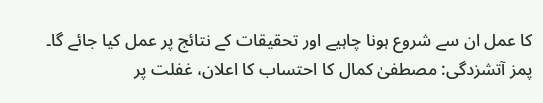کا عمل ان سے شروع ہونا چاہیے اور تحقیقات کے نتائج پر عمل کیا جائے گا۔
پمز آتشزدگی: مصطفیٰ کمال کا احتساب کا اعلان، غفلت پر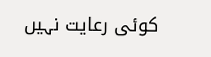کوئی رعایت نہیں